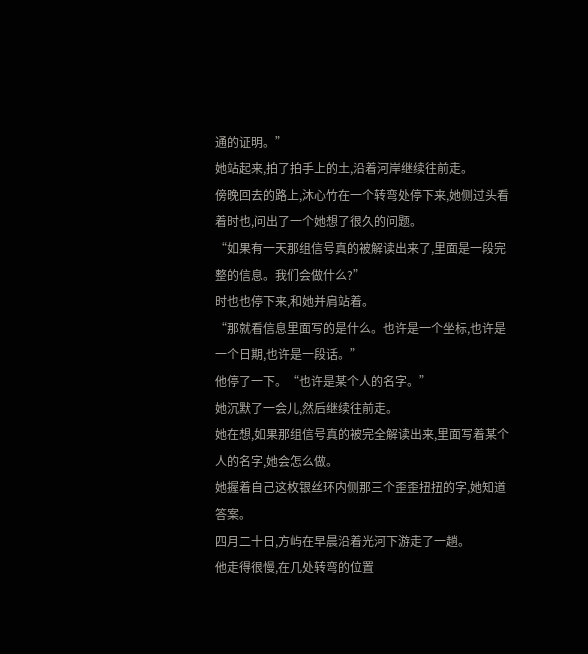通的证明。”
她站起来,拍了拍手上的土,沿着河岸继续往前走。
傍晚回去的路上,沐心竹在一个转弯处停下来,她侧过头看着时也,问出了一个她想了很久的问题。
“如果有一天那组信号真的被解读出来了,里面是一段完整的信息。我们会做什么?”
时也也停下来,和她并肩站着。
“那就看信息里面写的是什么。也许是一个坐标,也许是一个日期,也许是一段话。”
他停了一下。“也许是某个人的名字。”
她沉默了一会儿,然后继续往前走。
她在想,如果那组信号真的被完全解读出来,里面写着某个人的名字,她会怎么做。
她握着自己这枚银丝环内侧那三个歪歪扭扭的字,她知道答案。
四月二十日,方屿在早晨沿着光河下游走了一趟。
他走得很慢,在几处转弯的位置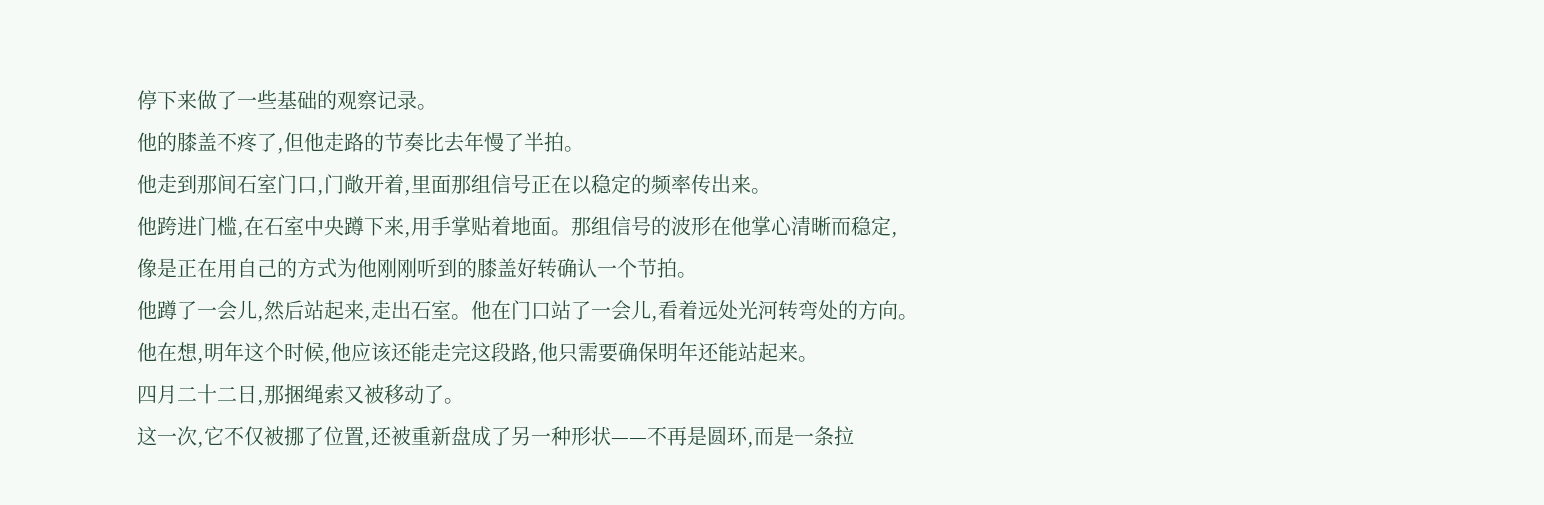停下来做了一些基础的观察记录。
他的膝盖不疼了,但他走路的节奏比去年慢了半拍。
他走到那间石室门口,门敞开着,里面那组信号正在以稳定的频率传出来。
他跨进门槛,在石室中央蹲下来,用手掌贴着地面。那组信号的波形在他掌心清晰而稳定,
像是正在用自己的方式为他刚刚听到的膝盖好转确认一个节拍。
他蹲了一会儿,然后站起来,走出石室。他在门口站了一会儿,看着远处光河转弯处的方向。
他在想,明年这个时候,他应该还能走完这段路,他只需要确保明年还能站起来。
四月二十二日,那捆绳索又被移动了。
这一次,它不仅被挪了位置,还被重新盘成了另一种形状——不再是圆环,而是一条拉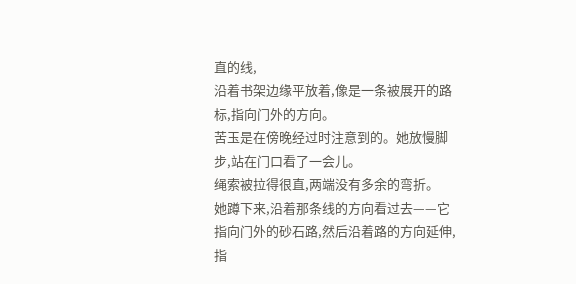直的线,
沿着书架边缘平放着,像是一条被展开的路标,指向门外的方向。
苦玉是在傍晚经过时注意到的。她放慢脚步,站在门口看了一会儿。
绳索被拉得很直,两端没有多余的弯折。
她蹲下来,沿着那条线的方向看过去——它指向门外的砂石路,然后沿着路的方向延伸,指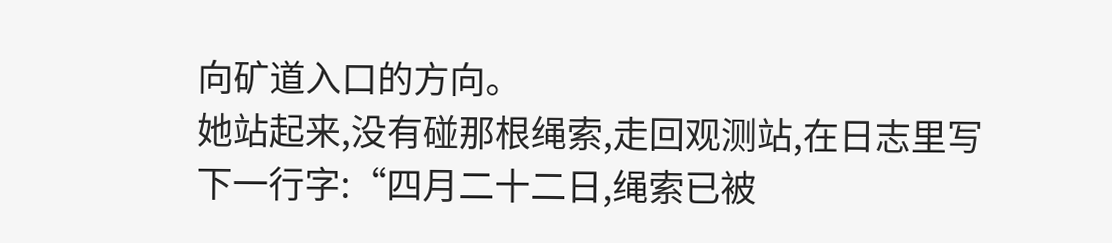向矿道入口的方向。
她站起来,没有碰那根绳索,走回观测站,在日志里写下一行字:“四月二十二日,绳索已被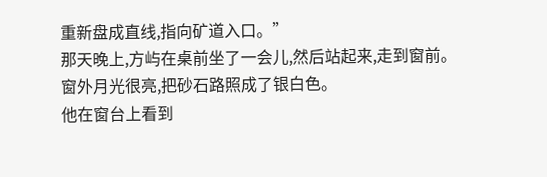重新盘成直线,指向矿道入口。”
那天晚上,方屿在桌前坐了一会儿,然后站起来,走到窗前。
窗外月光很亮,把砂石路照成了银白色。
他在窗台上看到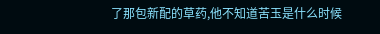了那包新配的草药,他不知道苦玉是什么时候